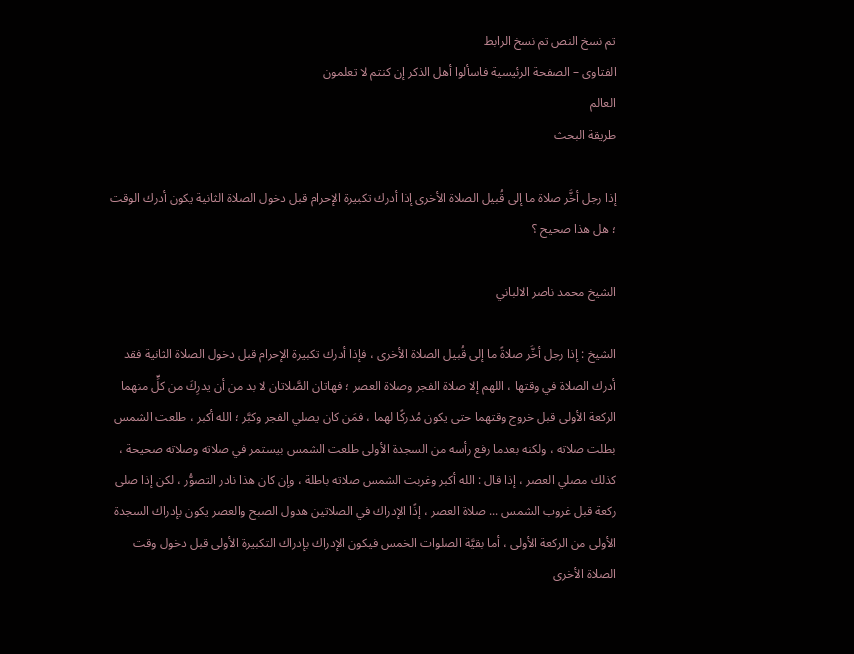تم نسخ النص تم نسخ الرابط
الفتاوى – الصفحة الرئيسية فاسألوا أهل الذكر إن كنتم لا تعلمون
العالم
طريقة البحث

إذا رجل أخَّر صلاة ما إلى قُبيل الصلاة الأخرى إذا أدرك تكبيرة الإحرام قبل دخول الصلاة الثانية يكون أدرك الوقت ؛ هل هذا صحيح ؟

الشيخ محمد ناصر الالباني

الشيخ : إذا رجل أخَّر صلاةً ما إلى قُبيل الصلاة الأخرى ، فإذا أدرك تكبيرة الإحرام قبل دخول الصلاة الثانية فقد أدرك الصلاة في وقتها ، اللهم إلا صلاة الفجر وصلاة العصر ؛ فهاتان الصَّلاتان لا بد من أن يدرِكَ من كلٍّ منهما الركعة الأولى قبل خروج وقتهما حتى يكون مُدركًا لهما ، فمَن كان يصلي الفجر وكبَّر ؛ الله أكبر ، طلعت الشمس بطلت صلاته ، ولكنه بعدما رفع رأسه من السجدة الأولى طلعت الشمس بيستمر في صلاته وصلاته صحيحة ، كذلك مصلي العصر ، إذا قال : الله أكبر وغربت الشمس صلاته باطلة ، وإن كان هذا نادر التصوُّر ، لكن إذا صلى ركعة قبل غروب الشمس ... صلاة العصر ، إذًا الإدراك في الصلاتين هدول الصبح والعصر يكون بإدراك السجدة الأولى من الركعة الأولى ، أما بقيَّة الصلوات الخمس فيكون الإدراك بإدراك التكبيرة الأولى قبل دخول وقت الصلاة الأخرى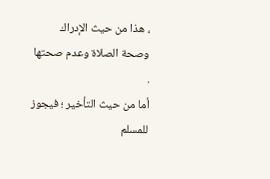، هذا من حيث الإدراك وصحة الصلاة وعدم صحتها .
أما من حيث التأخير ؛ فيجوز للمسلم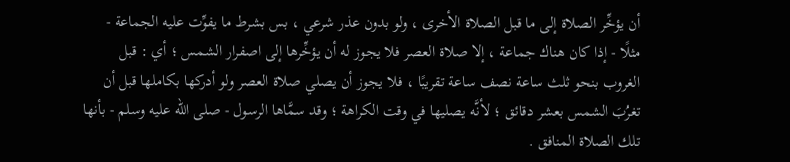أن يؤخِّر الصلاة إلى ما قبل الصلاة الأخرى ، ولو بدون عذر شرعي ، بس بشرط ما يفوِّت عليه الجماعة - مثلًا - إذا كان هناك جماعة ، إلا صلاة العصر فلا يجوز له أن يؤخِّرها إلى اصفرار الشمس ؛ أي : قبل الغروب بنحو ثلث ساعة نصف ساعة تقريبًا ، فلا يجوز أن يصلي صلاة العصر ولو أدركها بكاملها قبل أن تغرُبَ الشمس بعشر دقائق ؛ لأنَّه يصليها في وقت الكراهة ؛ وقد سمَّاها الرسول - صلى الله عليه وسلم - بأنها تلك الصلاة المنافق .